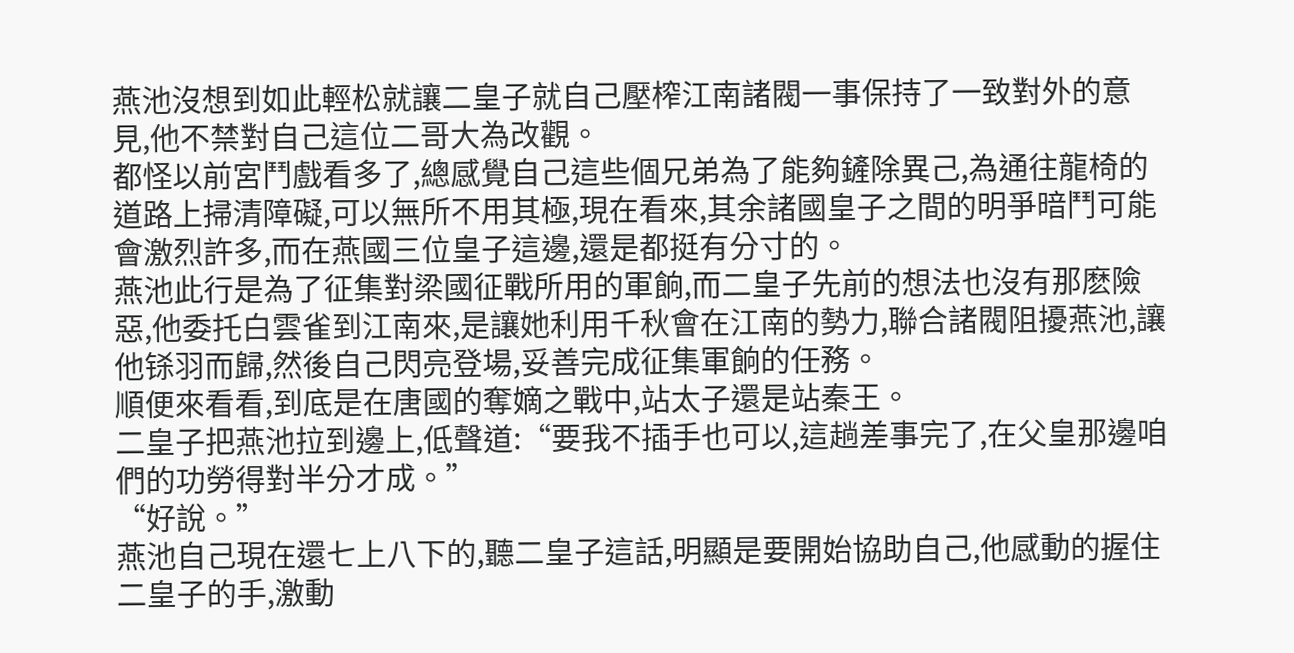燕池沒想到如此輕松就讓二皇子就自己壓榨江南諸閥一事保持了一致對外的意見,他不禁對自己這位二哥大為改觀。
都怪以前宮鬥戲看多了,總感覺自己這些個兄弟為了能夠鏟除異己,為通往龍椅的道路上掃清障礙,可以無所不用其極,現在看來,其余諸國皇子之間的明爭暗鬥可能會激烈許多,而在燕國三位皇子這邊,還是都挺有分寸的。
燕池此行是為了征集對梁國征戰所用的軍餉,而二皇子先前的想法也沒有那麽險惡,他委托白雲雀到江南來,是讓她利用千秋會在江南的勢力,聯合諸閥阻擾燕池,讓他铩羽而歸,然後自己閃亮登場,妥善完成征集軍餉的任務。
順便來看看,到底是在唐國的奪嫡之戰中,站太子還是站秦王。
二皇子把燕池拉到邊上,低聲道:“要我不插手也可以,這趟差事完了,在父皇那邊咱們的功勞得對半分才成。”
“好說。”
燕池自己現在還七上八下的,聽二皇子這話,明顯是要開始協助自己,他感動的握住二皇子的手,激動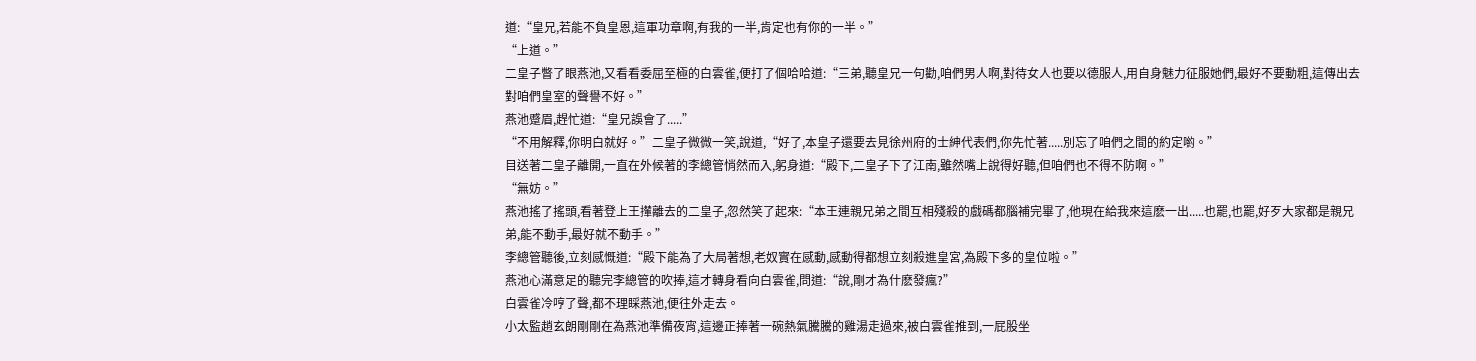道:“皇兄,若能不負皇恩,這軍功章啊,有我的一半,肯定也有你的一半。”
“上道。”
二皇子瞥了眼燕池,又看看委屈至極的白雲雀,便打了個哈哈道:“三弟,聽皇兄一句勸,咱們男人啊,對待女人也要以德服人,用自身魅力征服她們,最好不要動粗,這傳出去對咱們皇室的聲譽不好。”
燕池蹙眉,趕忙道:“皇兄誤會了.....”
“不用解釋,你明白就好。”二皇子微微一笑,說道,“好了,本皇子還要去見徐州府的士紳代表們,你先忙著.....別忘了咱們之間的約定喲。”
目送著二皇子離開,一直在外候著的李總管悄然而入,躬身道:“殿下,二皇子下了江南,雖然嘴上說得好聽,但咱們也不得不防啊。”
“無妨。”
燕池搖了搖頭,看著登上王攆離去的二皇子,忽然笑了起來:“本王連親兄弟之間互相殘殺的戲碼都腦補完畢了,他現在給我來這麽一出.....也罷,也罷,好歹大家都是親兄弟,能不動手,最好就不動手。”
李總管聽後,立刻感慨道:“殿下能為了大局著想,老奴實在感動,感動得都想立刻殺進皇宮,為殿下多的皇位啦。”
燕池心滿意足的聽完李總管的吹捧,這才轉身看向白雲雀,問道:“說,剛才為什麽發瘋?”
白雲雀冷哼了聲,都不理睬燕池,便往外走去。
小太監趙玄朗剛剛在為燕池準備夜宵,這邊正捧著一碗熱氣騰騰的雞湯走過來,被白雲雀推到,一屁股坐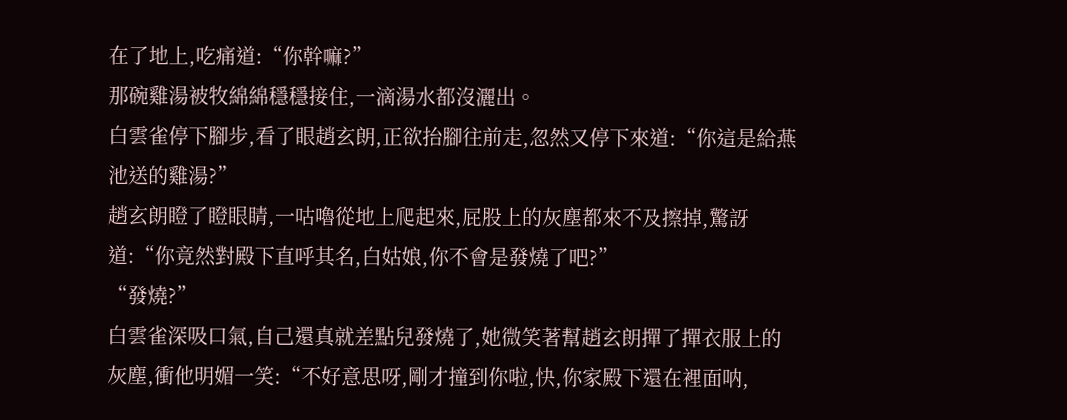在了地上,吃痛道:“你幹嘛?”
那碗雞湯被牧綿綿穩穩接住,一滴湯水都沒灑出。
白雲雀停下腳步,看了眼趙玄朗,正欲抬腳往前走,忽然又停下來道:“你這是給燕池送的雞湯?”
趙玄朗瞪了瞪眼睛,一咕嚕從地上爬起來,屁股上的灰塵都來不及擦掉,驚訝道:“你竟然對殿下直呼其名,白姑娘,你不會是發燒了吧?”
“發燒?”
白雲雀深吸口氣,自己還真就差點兒發燒了,她微笑著幫趙玄朗撣了撣衣服上的灰塵,衝他明媚一笑:“不好意思呀,剛才撞到你啦,快,你家殿下還在裡面呐,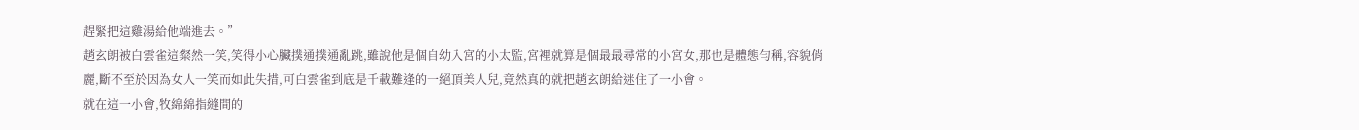趕緊把這雞湯給他端進去。”
趙玄朗被白雲雀這粲然一笑,笑得小心臟撲通撲通亂跳,雖說他是個自幼入宮的小太監,宮裡就算是個最最尋常的小宮女,那也是體態勻稱,容貌俏麗,斷不至於因為女人一笑而如此失措,可白雲雀到底是千載難逢的一絕頂美人兒,竟然真的就把趙玄朗給迷住了一小會。
就在這一小會,牧綿綿指縫間的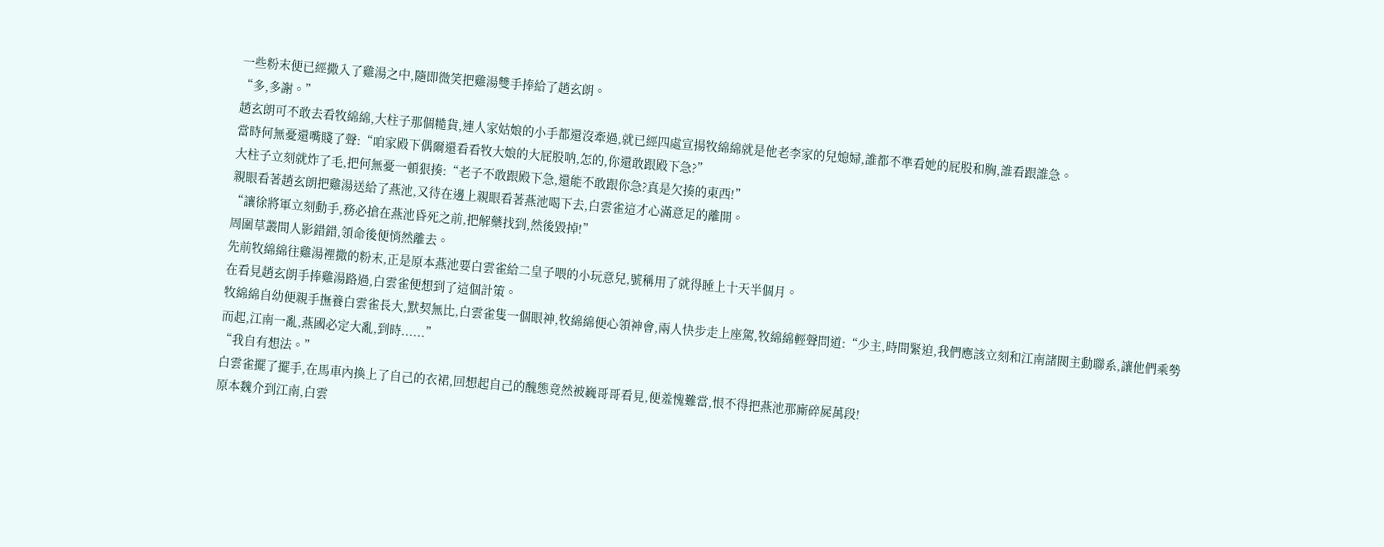一些粉末便已經撒入了雞湯之中,隨即微笑把雞湯雙手捧給了趙玄朗。
“多,多謝。”
趙玄朗可不敢去看牧綿綿,大柱子那個糙貨,連人家姑娘的小手都還沒牽過,就已經四處宣揚牧綿綿就是他老李家的兒媳婦,誰都不準看她的屁股和胸,誰看跟誰急。
當時何無憂還嘴賤了聲:“咱家殿下偶爾還看看牧大娘的大屁股呐,怎的,你還敢跟殿下急?”
大柱子立刻就炸了毛,把何無憂一頓狠揍:“老子不敢跟殿下急,還能不敢跟你急?真是欠揍的東西!”
親眼看著趙玄朗把雞湯送給了燕池,又待在邊上親眼看著燕池喝下去,白雲雀這才心滿意足的離開。
“讓徐將軍立刻動手,務必搶在燕池昏死之前,把解藥找到,然後毀掉!”
周圍草叢間人影錯錯,領命後便悄然離去。
先前牧綿綿往雞湯裡撒的粉末,正是原本燕池要白雲雀給二皇子喂的小玩意兒,號稱用了就得睡上十天半個月。
在看見趙玄朗手捧雞湯路過,白雲雀便想到了這個計策。
牧綿綿自幼便親手撫養白雲雀長大,默契無比,白雲雀隻一個眼神,牧綿綿便心領神會,兩人快步走上座駕,牧綿綿輕聲問道:“少主,時間緊迫,我們應該立刻和江南諸閥主動聯系,讓他們乘勢而起,江南一亂,燕國必定大亂,到時......”
“我自有想法。”
白雲雀擺了擺手,在馬車內換上了自己的衣裙,回想起自己的醜態竟然被巍哥哥看見,便羞愧難當,恨不得把燕池那廝碎屍萬段!
原本魏介到江南,白雲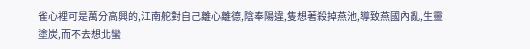雀心裡可是萬分高興的,江南舵對自己離心離德,陰奉陽違,隻想著殺掉燕池,導致燕國內亂,生靈塗炭,而不去想北蠻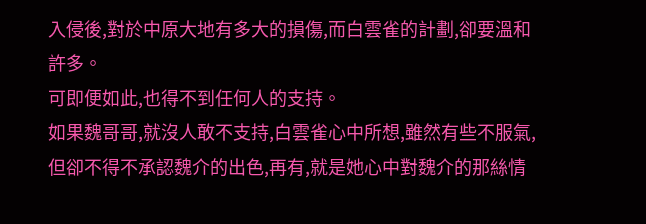入侵後,對於中原大地有多大的損傷,而白雲雀的計劃,卻要溫和許多。
可即便如此,也得不到任何人的支持。
如果魏哥哥,就沒人敢不支持,白雲雀心中所想,雖然有些不服氣,但卻不得不承認魏介的出色,再有,就是她心中對魏介的那絲情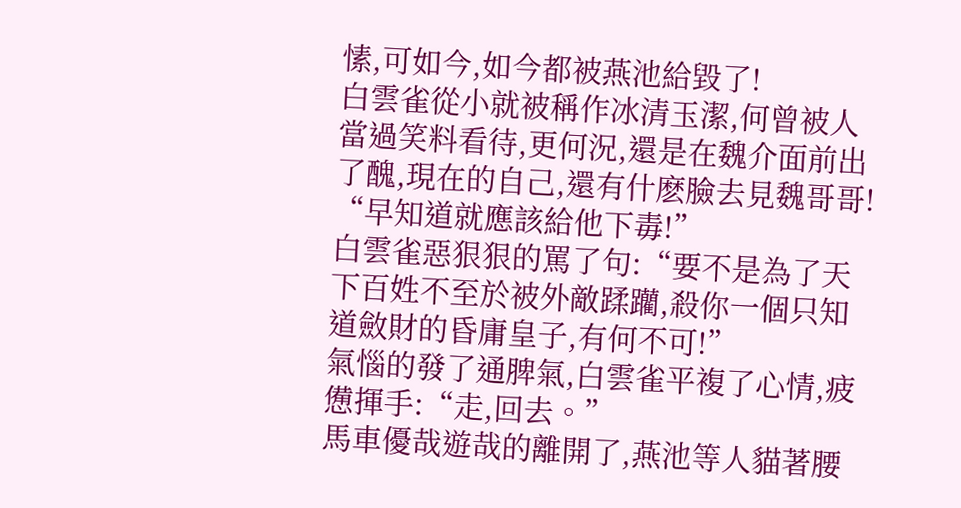愫,可如今,如今都被燕池給毀了!
白雲雀從小就被稱作冰清玉潔,何曾被人當過笑料看待,更何況,還是在魏介面前出了醜,現在的自己,還有什麽臉去見魏哥哥!
“早知道就應該給他下毒!”
白雲雀惡狠狠的罵了句:“要不是為了天下百姓不至於被外敵蹂躪,殺你一個只知道斂財的昏庸皇子,有何不可!”
氣惱的發了通脾氣,白雲雀平複了心情,疲憊揮手:“走,回去。”
馬車優哉遊哉的離開了,燕池等人貓著腰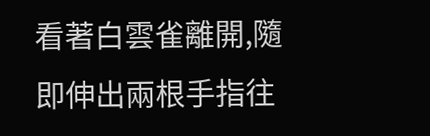看著白雲雀離開,隨即伸出兩根手指往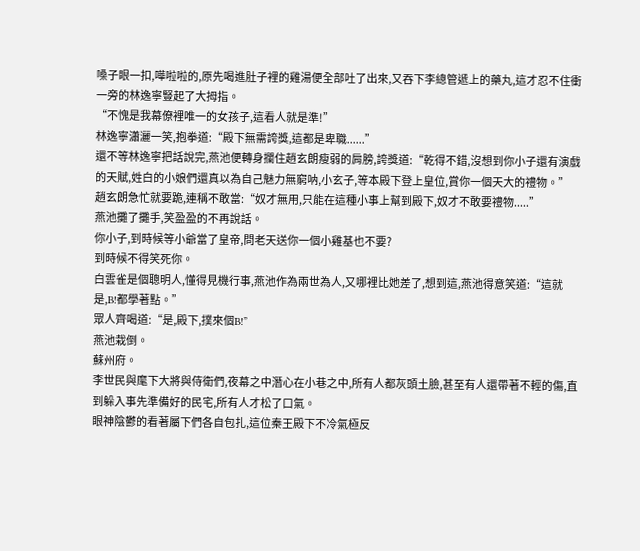嗓子眼一扣,嘩啦啦的,原先喝進肚子裡的雞湯便全部吐了出來,又吞下李總管遞上的藥丸,這才忍不住衝一旁的林逸寧豎起了大拇指。
“不愧是我幕僚裡唯一的女孩子,這看人就是準!”
林逸寧瀟灑一笑,抱拳道:“殿下無需誇獎,這都是卑職......”
還不等林逸寧把話說完,燕池便轉身攔住趙玄朗瘦弱的肩膀,誇獎道:“乾得不錯,沒想到你小子還有演戲的天賦,姓白的小娘們還真以為自己魅力無窮呐,小玄子,等本殿下登上皇位,賞你一個天大的禮物。”
趙玄朗急忙就要跪,連稱不敢當:“奴才無用,只能在這種小事上幫到殿下,奴才不敢要禮物.....”
燕池攤了攤手,笑盈盈的不再說話。
你小子,到時候等小爺當了皇帝,問老天送你一個小雞基也不要?
到時候不得笑死你。
白雲雀是個聰明人,懂得見機行事,燕池作為兩世為人,又哪裡比她差了,想到這,燕池得意笑道:“這就是,B!都學著點。”
眾人齊喝道:“是,殿下,撲來個B!”
燕池栽倒。
蘇州府。
李世民與麾下大將與侍衛們,夜幕之中潛心在小巷之中,所有人都灰頭土臉,甚至有人還帶著不輕的傷,直到躲入事先準備好的民宅,所有人才松了口氣。
眼神陰鬱的看著屬下們各自包扎,這位秦王殿下不冷氣極反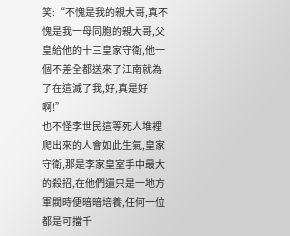笑:“不愧是我的親大哥,真不愧是我一母同胞的親大哥,父皇給他的十三皇家守衛,他一個不差全都送來了江南就為了在這滅了我,好,真是好啊!”
也不怪李世民這等死人堆裡爬出來的人會如此生氣,皇家守衛,那是李家皇室手中最大的殺招,在他們還只是一地方軍閥時便暗暗培養,任何一位都是可擋千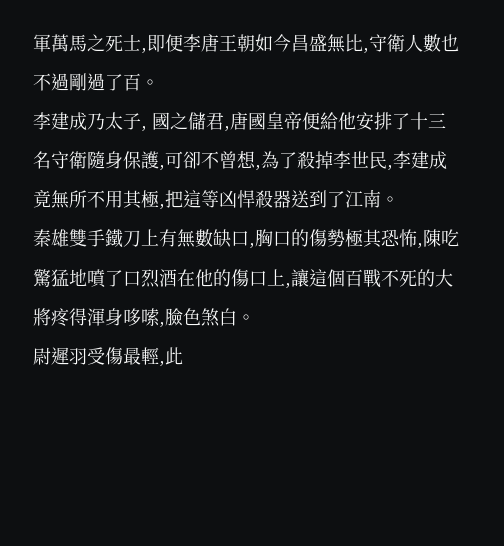軍萬馬之死士,即便李唐王朝如今昌盛無比,守衛人數也不過剛過了百。
李建成乃太子, 國之儲君,唐國皇帝便給他安排了十三名守衛隨身保護,可卻不曾想,為了殺掉李世民,李建成竟無所不用其極,把這等凶悍殺器送到了江南。
秦雄雙手鐵刀上有無數缺口,胸口的傷勢極其恐怖,陳吃驚猛地噴了口烈酒在他的傷口上,讓這個百戰不死的大將疼得渾身哆嗦,臉色煞白。
尉遲羽受傷最輕,此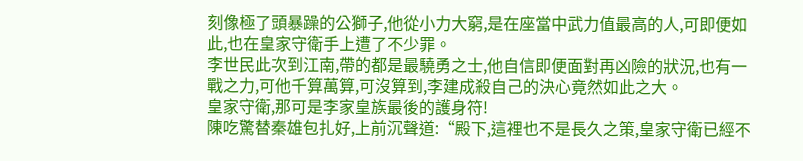刻像極了頭暴躁的公獅子,他從小力大窮,是在座當中武力值最高的人,可即便如此,也在皇家守衛手上遭了不少罪。
李世民此次到江南,帶的都是最驍勇之士,他自信即便面對再凶險的狀況,也有一戰之力,可他千算萬算,可沒算到,李建成殺自己的決心竟然如此之大。
皇家守衛,那可是李家皇族最後的護身符!
陳吃驚替秦雄包扎好,上前沉聲道:“殿下,這裡也不是長久之策,皇家守衛已經不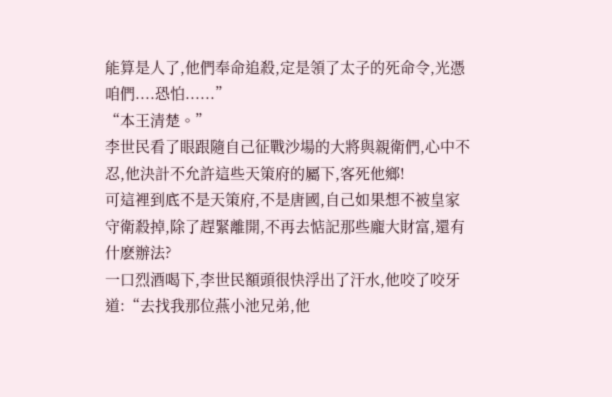能算是人了,他們奉命追殺,定是領了太子的死命令,光憑咱們....恐怕......”
“本王清楚。”
李世民看了眼跟隨自己征戰沙場的大將與親衛們,心中不忍,他決計不允許這些天策府的屬下,客死他鄉!
可這裡到底不是天策府,不是唐國,自己如果想不被皇家守衛殺掉,除了趕緊離開,不再去惦記那些龐大財富,還有什麽辦法?
一口烈酒喝下,李世民額頭很快浮出了汗水,他咬了咬牙道:“去找我那位燕小池兄弟,他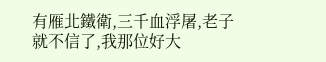有雁北鐵衛,三千血浮屠,老子就不信了,我那位好大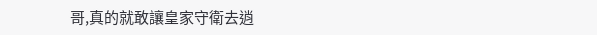哥,真的就敢讓皇家守衛去逍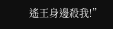遙王身邊殺我!”